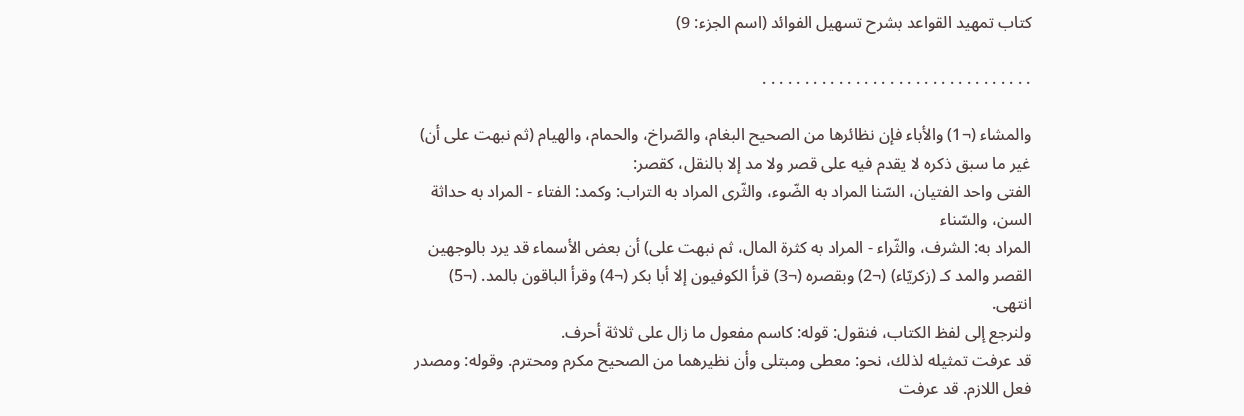كتاب تمهيد القواعد بشرح تسهيل الفوائد (اسم الجزء: 9)

. . . . . . . . . . . . . . . . . . . . . . . . . . . . . . . .

والمشاء (¬1) والأباء فإن نظائرها من الصحيح البغام، والصّراخ، والحمام، والهيام (ثم نبهت على أن) غير ما سبق ذكره لا يقدم فيه على قصر ولا مد إلا بالنقل، كقصر:
الفتى واحد الفتيان، السّنا المراد به الضّوء، والثّرى المراد به التراب: وكمد: الفتاء - المراد به حداثة السن، والسّناء
المراد به: الشرف، والثّراء - المراد به كثرة المال، ثم نبهت على) أن بعض الأسماء قد يرد بالوجهين القصر والمد كـ (زكريّاء) (¬2) وبقصره (¬3) قرأ الكوفيون إلا أبا بكر (¬4) وقرأ الباقون بالمد. (¬5) انتهى.
ولنرجع إلى لفظ الكتاب، فنقول: قوله: كاسم مفعول ما زال على ثلاثة أحرف.
قد عرفت تمثيله لذلك، نحو: معطى ومبتلى وأن نظيرهما من الصحيح مكرم ومحترم. وقوله: ومصدر فعل اللازم. قد عرفت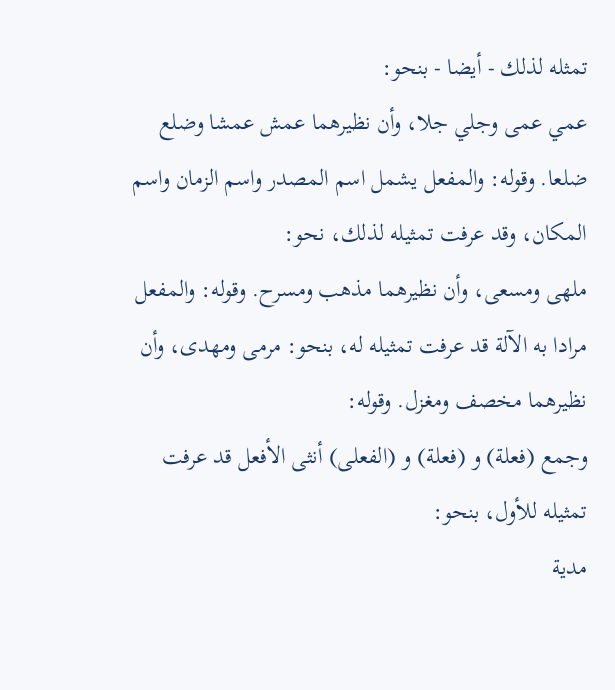تمثله لذلك - أيضا - بنحو:
عمي عمى وجلي جلا، وأن نظيرهما عمش عمشا وضلع ضلعا. وقوله: والمفعل يشمل اسم المصدر واسم الزمان واسم المكان، وقد عرفت تمثيله لذلك، نحو:
ملهى ومسعى، وأن نظيرهما مذهب ومسرح. وقوله: والمفعل مرادا به الآلة قد عرفت تمثيله له، بنحو: مرمى ومهدى، وأن نظيرهما مخصف ومغزل. وقوله:
وجمع (فعلة) و (فعلة) و (الفعلى) أنثى الأفعل قد عرفت تمثيله للأول، بنحو:
مدية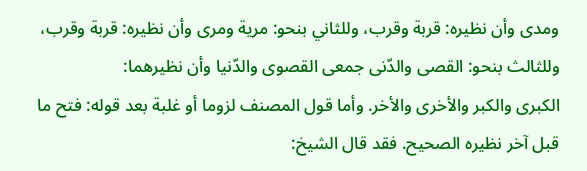ومدى وأن نظيره: قربة وقرب، وللثاني بنحو: مرية ومرى وأن نظيره: قربة وقرب، وللثالث بنحو: القصى والدّنى جمعى القصوى والدّنيا وأن نظيرهما:
الكبرى والكبر والأخرى والأخر. وأما قول المصنف لزوما أو غلبة بعد قوله: فتح ما قبل آخر نظيره الصحيح. فقد قال الشيخ: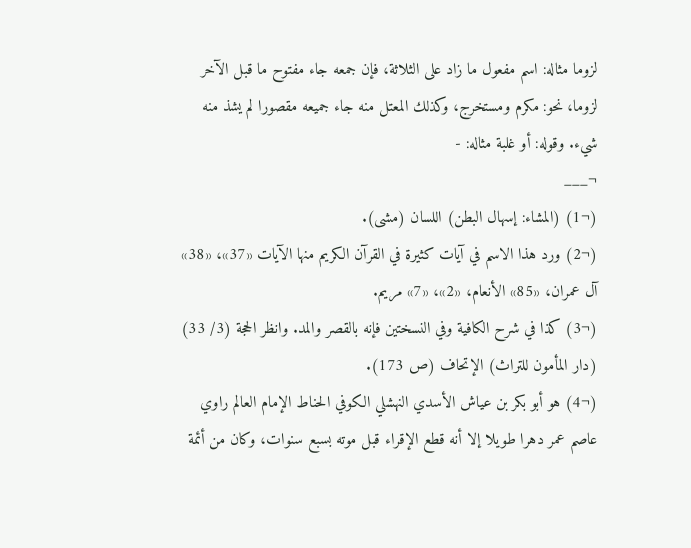لزوما مثاله: اسم مفعول ما زاد على الثلاثة، فإن جمعه جاء مفتوح ما قبل الآخر لزوما، نحو: مكرم ومستخرج، وكذلك المعتل منه جاء جميعه مقصورا لم يشذ منه شيء. وقوله: أو غلبة مثاله: -
¬___
(¬1) (المشاء: إسهال البطن) اللسان (مشى).
(¬2) ورد هذا الاسم في آيات كثيرة في القرآن الكريم منها الآيات «37»، «38» آل عمران، «85» الأنعام، «2»، «7» مريم.
(¬3) كذا في شرح الكافية وفي النسختين فإنه بالقصر والمد. وانظر الحجة (3/ 33) (دار المأمون للتراث) الإتحاف (ص 173).
(¬4) هو أبو بكر بن عياش الأسدي النهشلي الكوفي الحناط الإمام العالم راوي عاصم عمر دهرا طويلا إلا أنه قطع الإقراء قبل موته بسبع سنوات، وكان من أئمة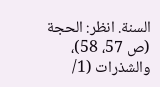السنة. انظر: الحجة (ص 57، 58)، والشذرات (1/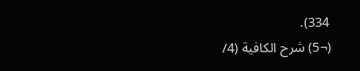334).
(¬5) شرح الكافية (4/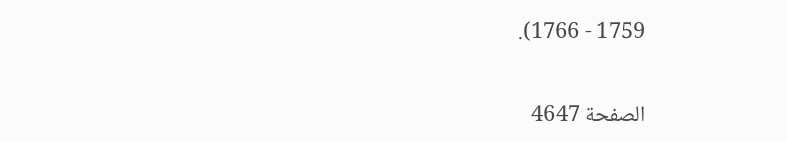1759 - 1766).

الصفحة 4647